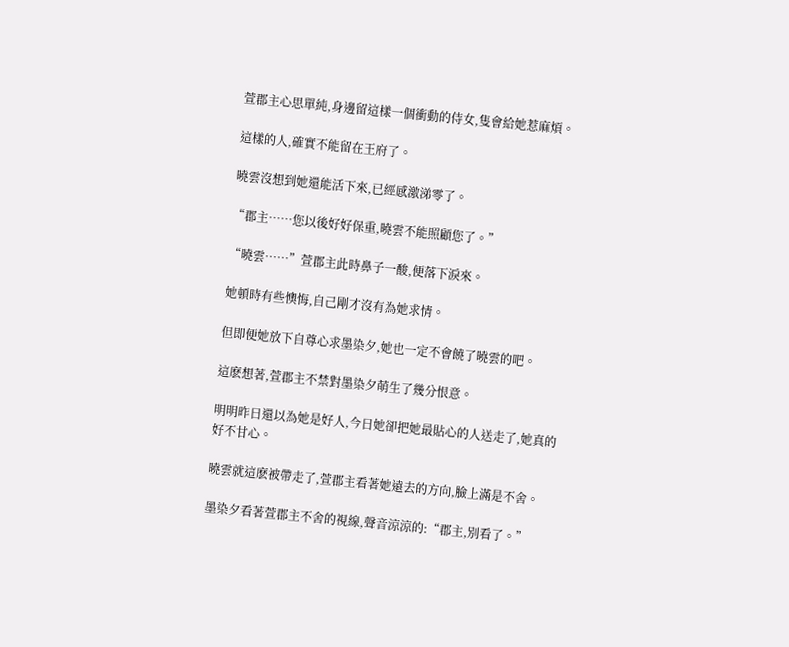萱郡主心思單純,身邊留這樣一個衝動的侍女,隻會給她惹麻煩。

這樣的人,確實不能留在王府了。

曉雲沒想到她還能活下來,已經感激涕零了。

“郡主……您以後好好保重,曉雲不能照顧您了。”

“曉雲……”萱郡主此時鼻子一酸,便落下淚來。

她頓時有些懊悔,自己剛才沒有為她求情。

但即便她放下自尊心求墨染夕,她也一定不會饒了曉雲的吧。

這麽想著,萱郡主不禁對墨染夕萌生了幾分恨意。

明明昨日還以為她是好人,今日她卻把她最貼心的人送走了,她真的好不甘心。

曉雲就這麽被帶走了,萱郡主看著她遠去的方向,臉上滿是不舍。

墨染夕看著萱郡主不舍的視線,聲音涼涼的:“郡主,別看了。”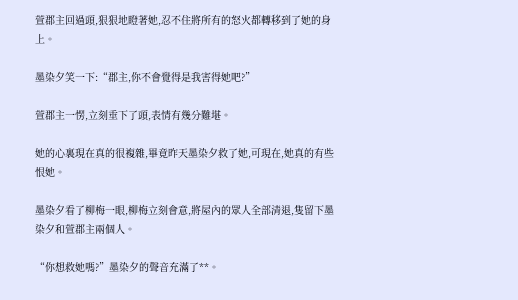萱郡主回過頭,狠狠地瞪著她,忍不住將所有的怒火都轉移到了她的身上。

墨染夕笑一下:“郡主,你不會覺得是我害得她吧?”

萱郡主一愣,立刻垂下了頭,表情有幾分難堪。

她的心裏現在真的很複雜,畢竟昨天墨染夕救了她,可現在,她真的有些恨她。

墨染夕看了柳梅一眼,柳梅立刻會意,將屋內的眾人全部清退,隻留下墨染夕和萱郡主兩個人。

“你想救她嗎?”墨染夕的聲音充滿了**。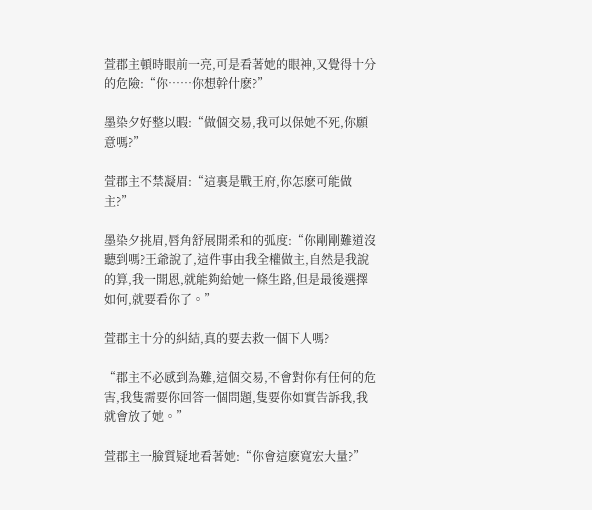萱郡主頓時眼前一亮,可是看著她的眼神,又覺得十分的危險:“你……你想幹什麽?”

墨染夕好整以暇:“做個交易,我可以保她不死,你願意嗎?”

萱郡主不禁凝眉:“這裏是戰王府,你怎麽可能做主?”

墨染夕挑眉,唇角舒展開柔和的弧度:“你剛剛難道沒聽到嗎?王爺說了,這件事由我全權做主,自然是我說的算,我一開恩,就能夠給她一條生路,但是最後選擇如何,就要看你了。”

萱郡主十分的糾結,真的要去救一個下人嗎?

“郡主不必感到為難,這個交易,不會對你有任何的危害,我隻需要你回答一個問題,隻要你如實告訴我,我就會放了她。”

萱郡主一臉質疑地看著她:“你會這麽寬宏大量?”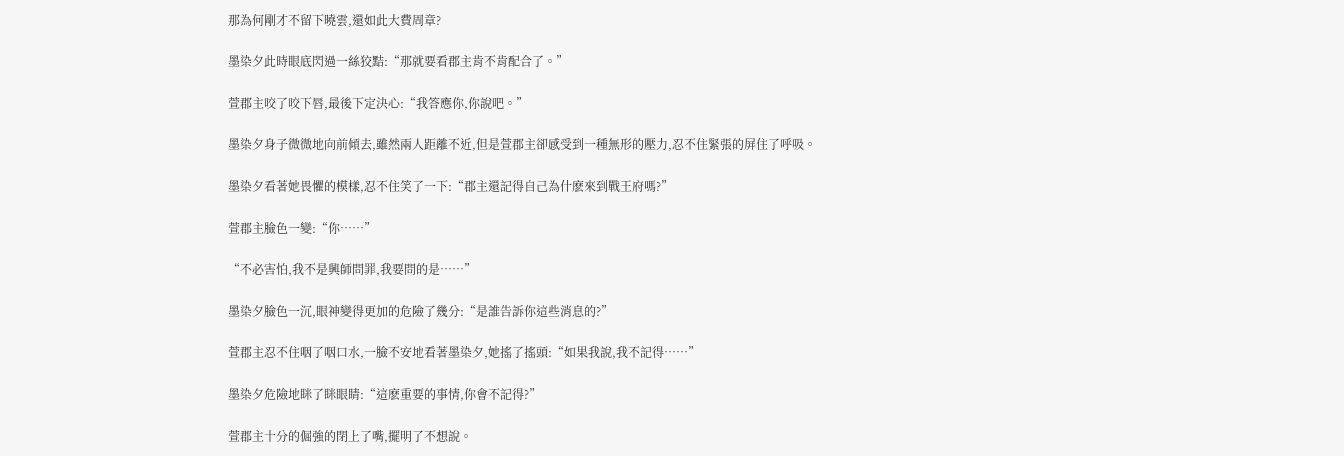那為何剛才不留下曉雲,還如此大費周章?

墨染夕此時眼底閃過一絲狡黠:“那就要看郡主肯不肯配合了。”

萱郡主咬了咬下唇,最後下定決心:“我答應你,你說吧。”

墨染夕身子微微地向前傾去,雖然兩人距離不近,但是萱郡主卻感受到一種無形的壓力,忍不住緊張的屏住了呼吸。

墨染夕看著她畏懼的模樣,忍不住笑了一下:“郡主還記得自己為什麽來到戰王府嗎?”

萱郡主臉色一變:“你……”

“不必害怕,我不是興師問罪,我要問的是……”

墨染夕臉色一沉,眼神變得更加的危險了幾分:“是誰告訴你這些消息的?”

萱郡主忍不住咽了咽口水,一臉不安地看著墨染夕,她搖了搖頭:“如果我說,我不記得……”

墨染夕危險地眯了眯眼睛:“這麽重要的事情,你會不記得?”

萱郡主十分的倔強的閉上了嘴,擺明了不想說。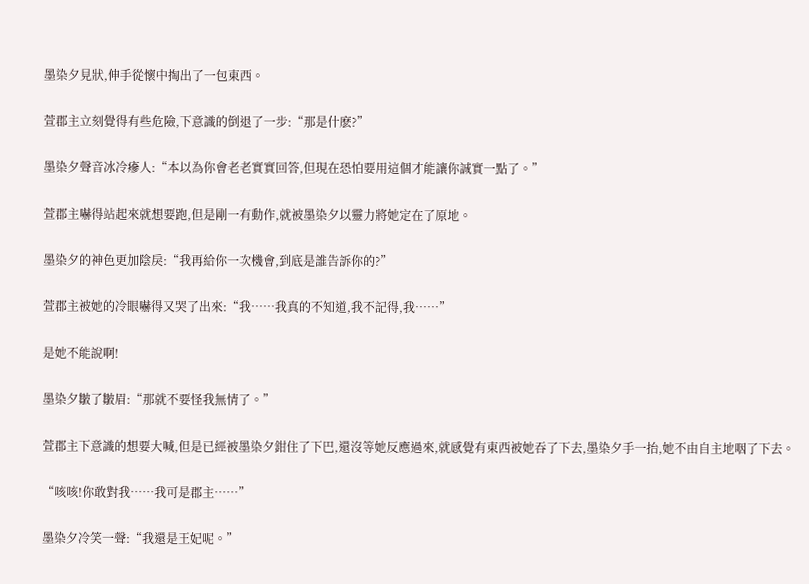墨染夕見狀,伸手從懷中掏出了一包東西。

萱郡主立刻覺得有些危險,下意識的倒退了一步:“那是什麽?”

墨染夕聲音冰冷瘮人:“本以為你會老老實實回答,但現在恐怕要用這個才能讓你誠實一點了。”

萱郡主嚇得站起來就想要跑,但是剛一有動作,就被墨染夕以靈力將她定在了原地。

墨染夕的神色更加陰戾:“我再給你一次機會,到底是誰告訴你的?”

萱郡主被她的冷眼嚇得又哭了出來:“我……我真的不知道,我不記得,我……”

是她不能說啊!

墨染夕皺了皺眉:“那就不要怪我無情了。”

萱郡主下意識的想要大喊,但是已經被墨染夕鉗住了下巴,還沒等她反應過來,就感覺有東西被她吞了下去,墨染夕手一抬,她不由自主地咽了下去。

“咳咳!你敢對我……我可是郡主……”

墨染夕冷笑一聲:“我還是王妃呢。”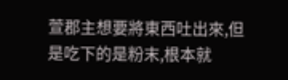萱郡主想要將東西吐出來,但是吃下的是粉末,根本就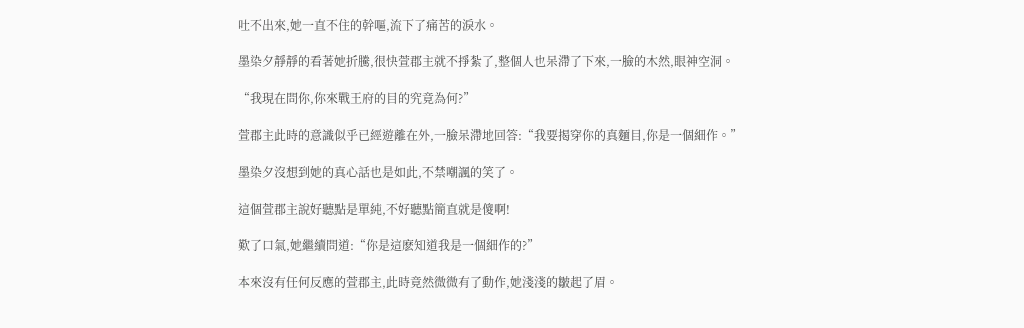吐不出來,她一直不住的幹嘔,流下了痛苦的淚水。

墨染夕靜靜的看著她折騰,很快萱郡主就不掙紮了,整個人也呆滯了下來,一臉的木然,眼神空洞。

“我現在問你,你來戰王府的目的究竟為何?”

萱郡主此時的意識似乎已經遊離在外,一臉呆滯地回答:“我要揭穿你的真麵目,你是一個細作。”

墨染夕沒想到她的真心話也是如此,不禁嘲諷的笑了。

這個萱郡主說好聽點是單純,不好聽點簡直就是傻啊!

歎了口氣,她繼續問道:“你是這麽知道我是一個細作的?”

本來沒有任何反應的萱郡主,此時竟然微微有了動作,她淺淺的皺起了眉。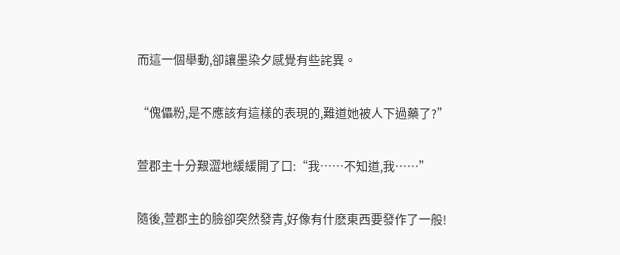而這一個舉動,卻讓墨染夕感覺有些詫異。

“傀儡粉,是不應該有這樣的表現的,難道她被人下過藥了?”

萱郡主十分艱澀地緩緩開了口:“我……不知道,我……”

隨後,萱郡主的臉卻突然發青,好像有什麽東西要發作了一般!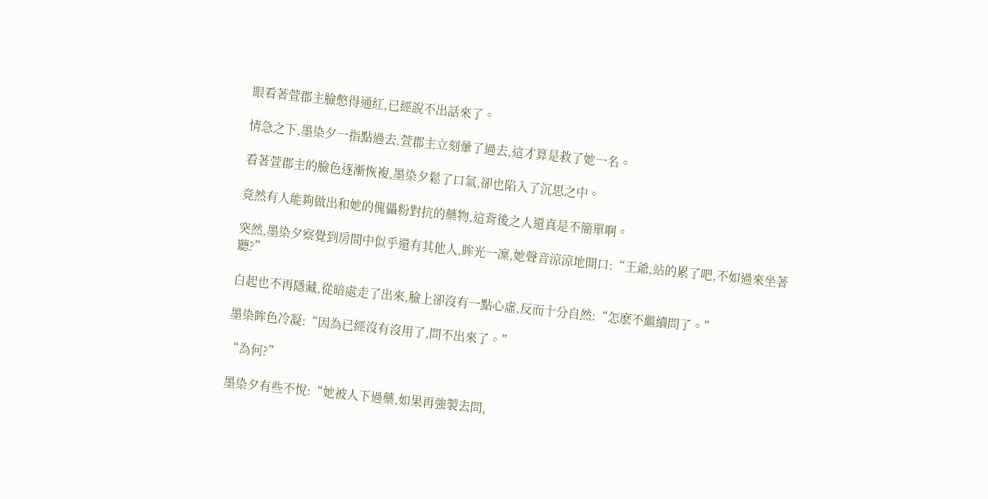眼看著萱郡主臉憋得通紅,已經說不出話來了。

情急之下,墨染夕一指點過去,萱郡主立刻暈了過去,這才算是救了她一名。

看著萱郡主的臉色逐漸恢複,墨染夕鬆了口氣,卻也陷入了沉思之中。

竟然有人能夠做出和她的傀儡粉對抗的藥物,這背後之人還真是不簡單啊。

突然,墨染夕察覺到房間中似乎還有其他人,眸光一凜,她聲音涼涼地開口:“王爺,站的累了吧,不如過來坐著聽?”

白起也不再隱藏,從暗處走了出來,臉上卻沒有一點心虛,反而十分自然:“怎麽不繼續問了。”

墨染眸色冷凝:“因為已經沒有沒用了,問不出來了。”

“為何?”

墨染夕有些不悅:“她被人下過藥,如果再強製去問,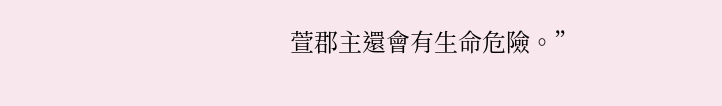萱郡主還會有生命危險。”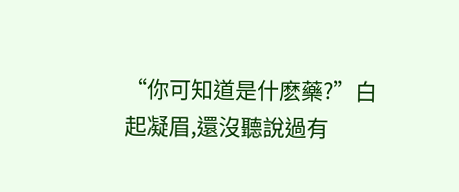“你可知道是什麽藥?”白起凝眉,還沒聽說過有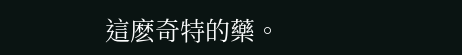這麽奇特的藥。